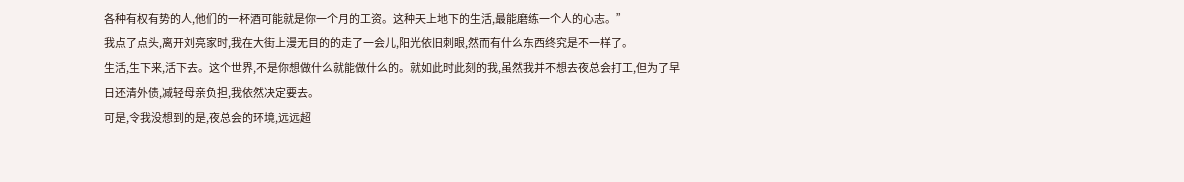各种有权有势的人,他们的一杯酒可能就是你一个月的工资。这种天上地下的生活,最能磨练一个人的心志。”
我点了点头,离开刘亮家时,我在大街上漫无目的的走了一会儿,阳光依旧刺眼,然而有什么东西终究是不一样了。
生活,生下来,活下去。这个世界,不是你想做什么就能做什么的。就如此时此刻的我,虽然我并不想去夜总会打工,但为了早日还清外债,减轻母亲负担,我依然决定要去。
可是,令我没想到的是,夜总会的环境,远远超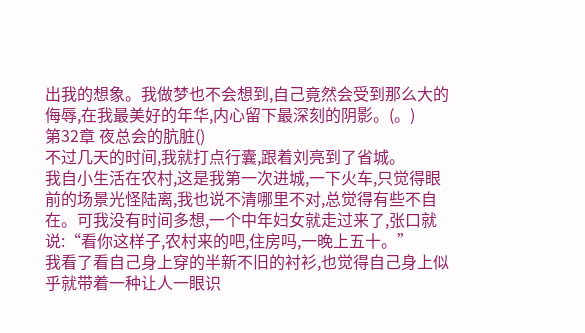出我的想象。我做梦也不会想到,自己竟然会受到那么大的侮辱,在我最美好的年华,内心留下最深刻的阴影。(。)
第32章 夜总会的肮脏()
不过几天的时间,我就打点行囊,跟着刘亮到了省城。
我自小生活在农村,这是我第一次进城,一下火车,只觉得眼前的场景光怪陆离,我也说不清哪里不对,总觉得有些不自在。可我没有时间多想,一个中年妇女就走过来了,张口就说:“看你这样子,农村来的吧,住房吗,一晚上五十。”
我看了看自己身上穿的半新不旧的衬衫,也觉得自己身上似乎就带着一种让人一眼识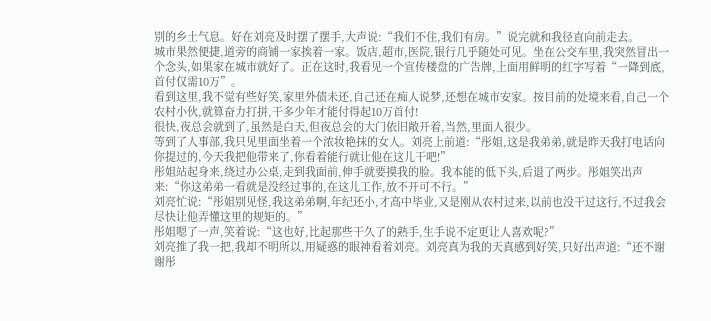别的乡土气息。好在刘亮及时摆了摆手,大声说:“我们不住,我们有房。”说完就和我径直向前走去。
城市果然便捷,道旁的商铺一家挨着一家。饭店,超市,医院,银行几乎随处可见。坐在公交车里,我突然冒出一个念头,如果家在城市就好了。正在这时,我看见一个宣传楼盘的广告牌,上面用鲜明的红字写着“一降到底,首付仅需10万”。
看到这里,我不觉有些好笑,家里外债未还,自己还在痴人说梦,还想在城市安家。按目前的处境来看,自己一个农村小伙,就算奋力打拼,干多少年才能付得起10万首付!
很快,夜总会就到了,虽然是白天,但夜总会的大门依旧敞开着,当然,里面人很少。
等到了人事部,我只见里面坐着一个浓妆艳抹的女人。刘亮上前道:“彤姐,这是我弟弟,就是昨天我打电话向你提过的,今天我把他带来了,你看着能行就让他在这儿干吧!”
彤姐站起身来,绕过办公桌,走到我面前,伸手就要摸我的脸。我本能的低下头,后退了两步。彤姐笑出声来:“你这弟弟一看就是没经过事的,在这儿工作,放不开可不行。”
刘亮忙说:“彤姐别见怪,我这弟弟啊,年纪还小,才高中毕业,又是刚从农村过来,以前也没干过这行,不过我会尽快让他弄懂这里的规矩的。”
彤姐嗯了一声,笑着说:“这也好,比起那些干久了的熟手,生手说不定更让人喜欢呢?”
刘亮推了我一把,我却不明所以,用疑惑的眼神看着刘亮。刘亮真为我的天真感到好笑,只好出声道:“还不谢谢彤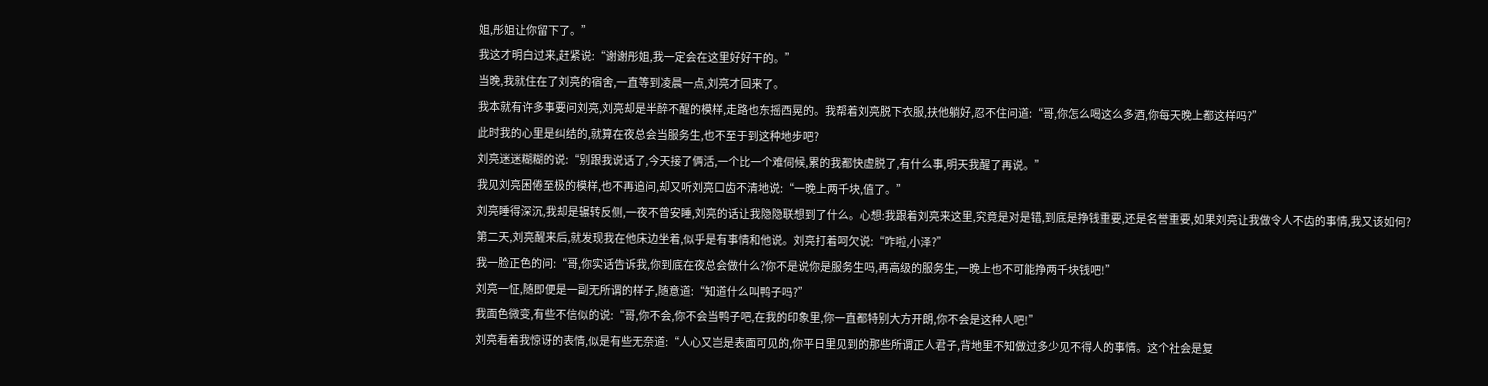姐,彤姐让你留下了。”
我这才明白过来,赶紧说:“谢谢彤姐,我一定会在这里好好干的。”
当晚,我就住在了刘亮的宿舍,一直等到凌晨一点,刘亮才回来了。
我本就有许多事要问刘亮,刘亮却是半醉不醒的模样,走路也东摇西晃的。我帮着刘亮脱下衣服,扶他躺好,忍不住问道:“哥,你怎么喝这么多酒,你每天晚上都这样吗?”
此时我的心里是纠结的,就算在夜总会当服务生,也不至于到这种地步吧?
刘亮迷迷糊糊的说:“别跟我说话了,今天接了俩活,一个比一个难伺候,累的我都快虚脱了,有什么事,明天我醒了再说。”
我见刘亮困倦至极的模样,也不再追问,却又听刘亮口齿不清地说:“一晚上两千块,值了。”
刘亮睡得深沉,我却是辗转反侧,一夜不曾安睡,刘亮的话让我隐隐联想到了什么。心想:我跟着刘亮来这里,究竟是对是错,到底是挣钱重要,还是名誉重要,如果刘亮让我做令人不齿的事情,我又该如何?
第二天,刘亮醒来后,就发现我在他床边坐着,似乎是有事情和他说。刘亮打着呵欠说:“咋啦,小泽?”
我一脸正色的问:“哥,你实话告诉我,你到底在夜总会做什么?你不是说你是服务生吗,再高级的服务生,一晚上也不可能挣两千块钱吧!”
刘亮一怔,随即便是一副无所谓的样子,随意道:“知道什么叫鸭子吗?”
我面色微变,有些不信似的说:“哥,你不会,你不会当鸭子吧,在我的印象里,你一直都特别大方开朗,你不会是这种人吧!”
刘亮看着我惊讶的表情,似是有些无奈道:“人心又岂是表面可见的,你平日里见到的那些所谓正人君子,背地里不知做过多少见不得人的事情。这个社会是复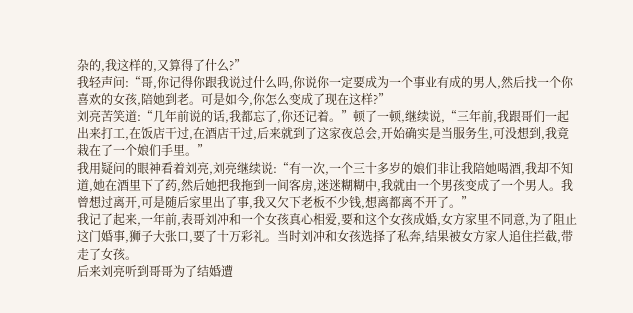杂的,我这样的,又算得了什么?”
我轻声问:“哥,你记得你跟我说过什么吗,你说你一定要成为一个事业有成的男人,然后找一个你喜欢的女孩,陪她到老。可是如今,你怎么变成了现在这样?”
刘亮苦笑道:“几年前说的话,我都忘了,你还记着。”顿了一顿,继续说,“三年前,我跟哥们一起出来打工,在饭店干过,在酒店干过,后来就到了这家夜总会,开始确实是当服务生,可没想到,我竟栽在了一个娘们手里。”
我用疑问的眼神看着刘亮,刘亮继续说:“有一次,一个三十多岁的娘们非让我陪她喝酒,我却不知道,她在酒里下了药,然后她把我拖到一间客房,迷迷糊糊中,我就由一个男孩变成了一个男人。我曾想过离开,可是随后家里出了事,我又欠下老板不少钱,想离都离不开了。”
我记了起来,一年前,表哥刘冲和一个女孩真心相爱,要和这个女孩成婚,女方家里不同意,为了阻止这门婚事,狮子大张口,要了十万彩礼。当时刘冲和女孩选择了私奔,结果被女方家人追住拦截,带走了女孩。
后来刘亮听到哥哥为了结婚遭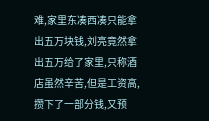难,家里东凑西凑只能拿出五万块钱,刘亮竟然拿出五万给了家里,只称酒店虽然辛苦,但是工资高,攒下了一部分钱,又预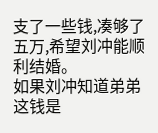支了一些钱,凑够了五万,希望刘冲能顺利结婚。
如果刘冲知道弟弟这钱是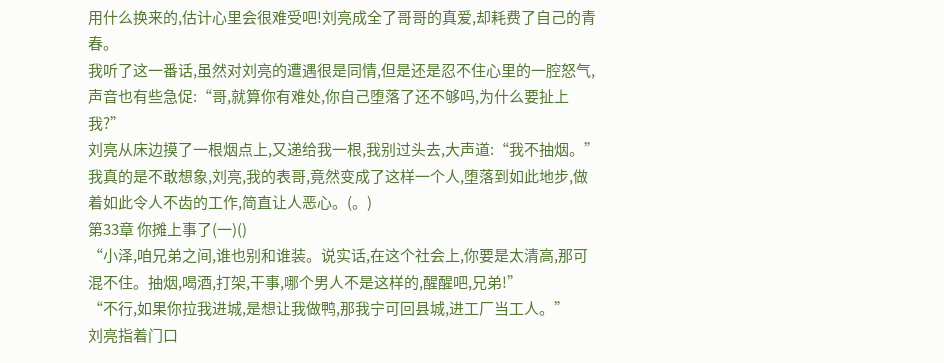用什么换来的,估计心里会很难受吧!刘亮成全了哥哥的真爱,却耗费了自己的青春。
我听了这一番话,虽然对刘亮的遭遇很是同情,但是还是忍不住心里的一腔怒气,声音也有些急促:“哥,就算你有难处,你自己堕落了还不够吗,为什么要扯上我?”
刘亮从床边摸了一根烟点上,又递给我一根,我别过头去,大声道:“我不抽烟。”
我真的是不敢想象,刘亮,我的表哥,竟然变成了这样一个人,堕落到如此地步,做着如此令人不齿的工作,简直让人恶心。(。)
第33章 你摊上事了(一)()
“小泽,咱兄弟之间,谁也别和谁装。说实话,在这个社会上,你要是太清高,那可混不住。抽烟,喝酒,打架,干事,哪个男人不是这样的,醒醒吧,兄弟!”
“不行,如果你拉我进城,是想让我做鸭,那我宁可回县城,进工厂当工人。”
刘亮指着门口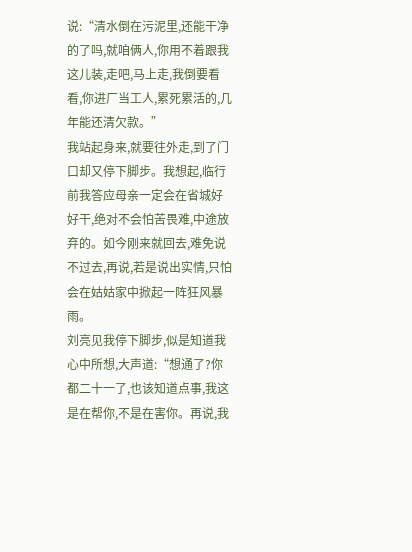说:“清水倒在污泥里,还能干净的了吗,就咱俩人,你用不着跟我这儿装,走吧,马上走,我倒要看看,你进厂当工人,累死累活的,几年能还清欠款。”
我站起身来,就要往外走,到了门口却又停下脚步。我想起,临行前我答应母亲一定会在省城好好干,绝对不会怕苦畏难,中途放弃的。如今刚来就回去,难免说不过去,再说,若是说出实情,只怕会在姑姑家中掀起一阵狂风暴雨。
刘亮见我停下脚步,似是知道我心中所想,大声道:“想通了?你都二十一了,也该知道点事,我这是在帮你,不是在害你。再说,我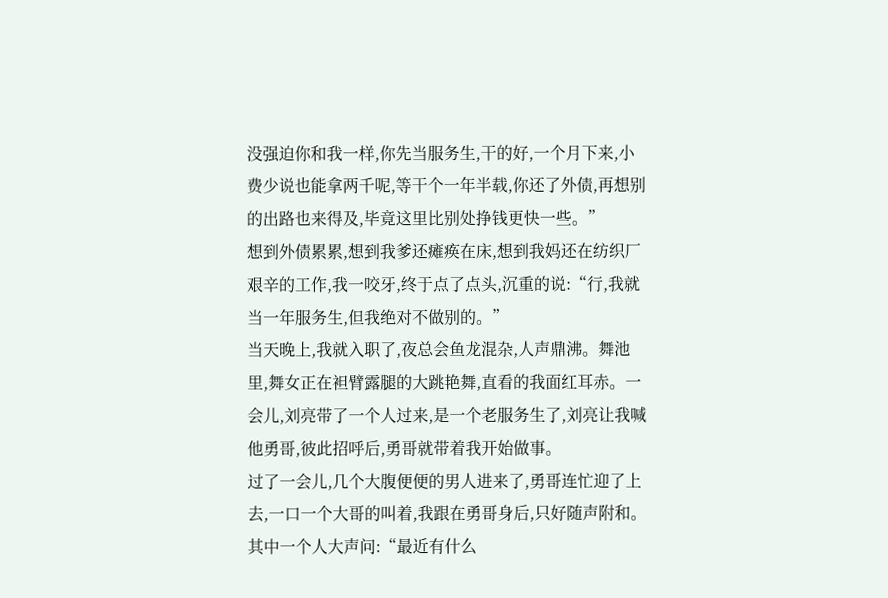没强迫你和我一样,你先当服务生,干的好,一个月下来,小费少说也能拿两千呢,等干个一年半载,你还了外债,再想别的出路也来得及,毕竟这里比别处挣钱更快一些。”
想到外债累累,想到我爹还瘫痪在床,想到我妈还在纺织厂艰辛的工作,我一咬牙,终于点了点头,沉重的说:“行,我就当一年服务生,但我绝对不做别的。”
当天晚上,我就入职了,夜总会鱼龙混杂,人声鼎沸。舞池里,舞女正在袒臂露腿的大跳艳舞,直看的我面红耳赤。一会儿,刘亮带了一个人过来,是一个老服务生了,刘亮让我喊他勇哥,彼此招呼后,勇哥就带着我开始做事。
过了一会儿,几个大腹便便的男人进来了,勇哥连忙迎了上去,一口一个大哥的叫着,我跟在勇哥身后,只好随声附和。
其中一个人大声问:“最近有什么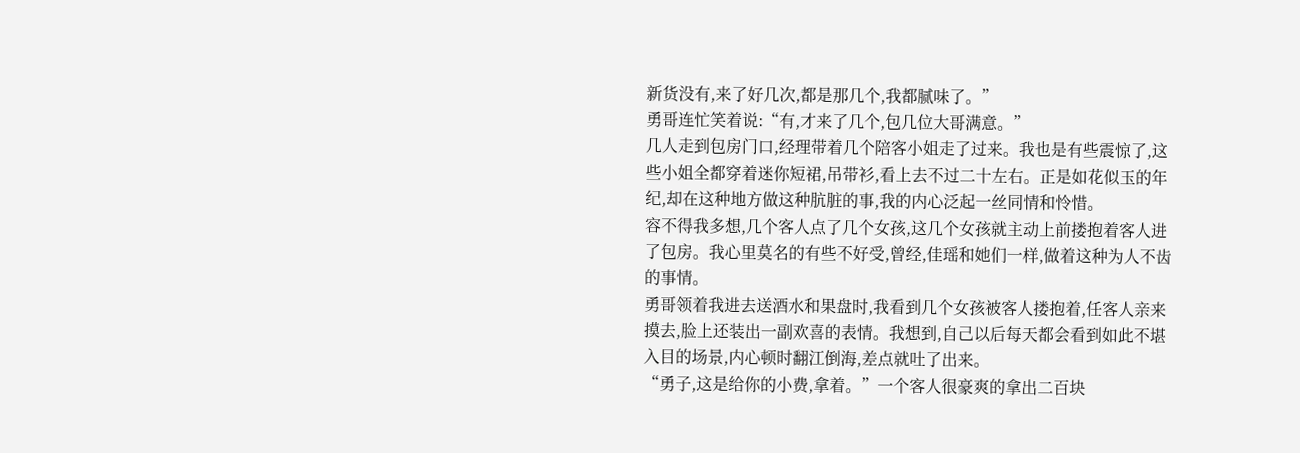新货没有,来了好几次,都是那几个,我都腻味了。”
勇哥连忙笑着说:“有,才来了几个,包几位大哥满意。”
几人走到包房门口,经理带着几个陪客小姐走了过来。我也是有些震惊了,这些小姐全都穿着迷你短裙,吊带衫,看上去不过二十左右。正是如花似玉的年纪,却在这种地方做这种肮脏的事,我的内心泛起一丝同情和怜惜。
容不得我多想,几个客人点了几个女孩,这几个女孩就主动上前搂抱着客人进了包房。我心里莫名的有些不好受,曾经,佳瑶和她们一样,做着这种为人不齿的事情。
勇哥领着我进去送酒水和果盘时,我看到几个女孩被客人搂抱着,任客人亲来摸去,脸上还装出一副欢喜的表情。我想到,自己以后每天都会看到如此不堪入目的场景,内心顿时翻江倒海,差点就吐了出来。
“勇子,这是给你的小费,拿着。”一个客人很豪爽的拿出二百块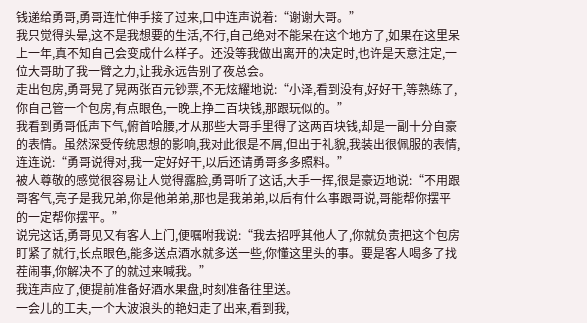钱递给勇哥,勇哥连忙伸手接了过来,口中连声说着:“谢谢大哥。”
我只觉得头晕,这不是我想要的生活,不行,自己绝对不能呆在这个地方了,如果在这里呆上一年,真不知自己会变成什么样子。还没等我做出离开的决定时,也许是天意注定,一位大哥助了我一臂之力,让我永远告别了夜总会。
走出包房,勇哥晃了晃两张百元钞票,不无炫耀地说:“小泽,看到没有,好好干,等熟练了,你自己管一个包房,有点眼色,一晚上挣二百块钱,那跟玩似的。”
我看到勇哥低声下气,俯首哈腰,才从那些大哥手里得了这两百块钱,却是一副十分自豪的表情。虽然深受传统思想的影响,我对此很是不屑,但出于礼貌,我装出很佩服的表情,连连说:“勇哥说得对,我一定好好干,以后还请勇哥多多照料。”
被人尊敬的感觉很容易让人觉得露脸,勇哥听了这话,大手一挥,很是豪迈地说:“不用跟哥客气,亮子是我兄弟,你是他弟弟,那也是我弟弟,以后有什么事跟哥说,哥能帮你摆平的一定帮你摆平。”
说完这话,勇哥见又有客人上门,便嘱咐我说:“我去招呼其他人了,你就负责把这个包房盯紧了就行,长点眼色,能多送点酒水就多送一些,你懂这里头的事。要是客人喝多了找茬闹事,你解决不了的就过来喊我。”
我连声应了,便提前准备好酒水果盘,时刻准备往里送。
一会儿的工夫,一个大波浪头的艳妇走了出来,看到我,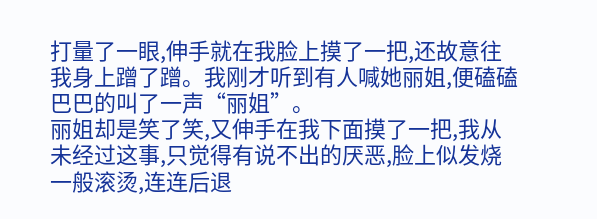打量了一眼,伸手就在我脸上摸了一把,还故意往我身上蹭了蹭。我刚才听到有人喊她丽姐,便磕磕巴巴的叫了一声“丽姐”。
丽姐却是笑了笑,又伸手在我下面摸了一把,我从未经过这事,只觉得有说不出的厌恶,脸上似发烧一般滚烫,连连后退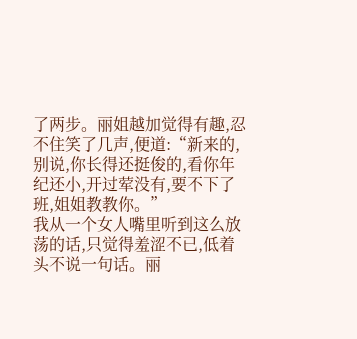了两步。丽姐越加觉得有趣,忍不住笑了几声,便道:“新来的,别说,你长得还挺俊的,看你年纪还小,开过荤没有,要不下了班,姐姐教教你。”
我从一个女人嘴里听到这么放荡的话,只觉得羞涩不已,低着头不说一句话。丽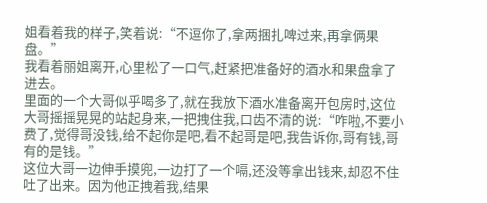姐看着我的样子,笑着说:“不逗你了,拿两捆扎啤过来,再拿俩果盘。”
我看着丽姐离开,心里松了一口气,赶紧把准备好的酒水和果盘拿了进去。
里面的一个大哥似乎喝多了,就在我放下酒水准备离开包房时,这位大哥摇摇晃晃的站起身来,一把拽住我,口齿不清的说:“咋啦,不要小费了,觉得哥没钱,给不起你是吧,看不起哥是吧,我告诉你,哥有钱,哥有的是钱。”
这位大哥一边伸手摸兜,一边打了一个嗝,还没等拿出钱来,却忍不住吐了出来。因为他正拽着我,结果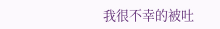我很不幸的被吐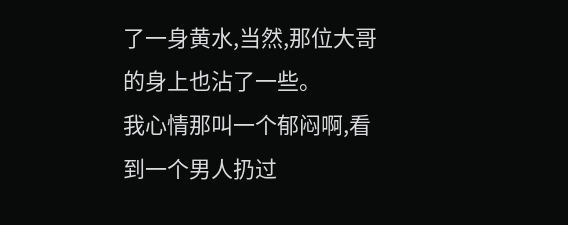了一身黄水,当然,那位大哥的身上也沾了一些。
我心情那叫一个郁闷啊,看到一个男人扔过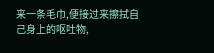来一条毛巾,便接过来擦拭自己身上的呕吐物,